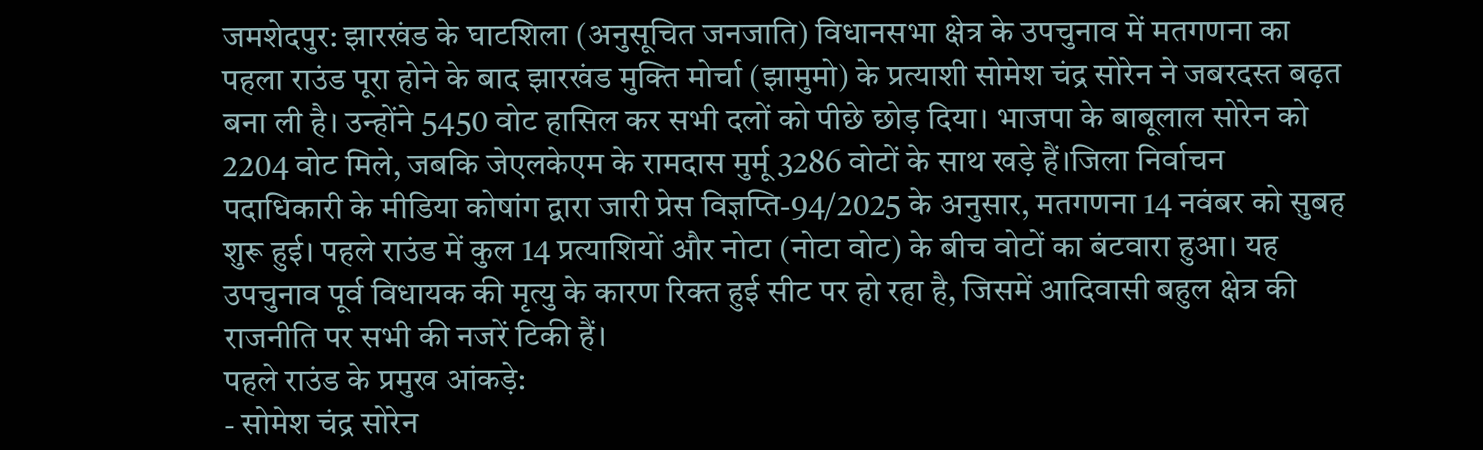जमशेदपुर: झारखंड के घाटशिला (अनुसूचित जनजाति) विधानसभा क्षेत्र के उपचुनाव में मतगणना का पहला राउंड पूरा होने के बाद झारखंड मुक्ति मोर्चा (झामुमो) के प्रत्याशी सोमेश चंद्र सोरेन ने जबरदस्त बढ़त बना ली है। उन्होंने 5450 वोट हासिल कर सभी दलों को पीछे छोड़ दिया। भाजपा के बाबूलाल सोरेन को 2204 वोट मिले, जबकि जेएलकेएम के रामदास मुर्मू 3286 वोटों के साथ खड़े हैं।जिला निर्वाचन पदाधिकारी के मीडिया कोषांग द्वारा जारी प्रेस विज्ञप्ति-94/2025 के अनुसार, मतगणना 14 नवंबर को सुबह शुरू हुई। पहले राउंड में कुल 14 प्रत्याशियों और नोटा (नोटा वोट) के बीच वोटों का बंटवारा हुआ। यह उपचुनाव पूर्व विधायक की मृत्यु के कारण रिक्त हुई सीट पर हो रहा है, जिसमें आदिवासी बहुल क्षेत्र की राजनीति पर सभी की नजरें टिकी हैं।
पहले राउंड के प्रमुख आंकड़े:
- सोमेश चंद्र सोरेन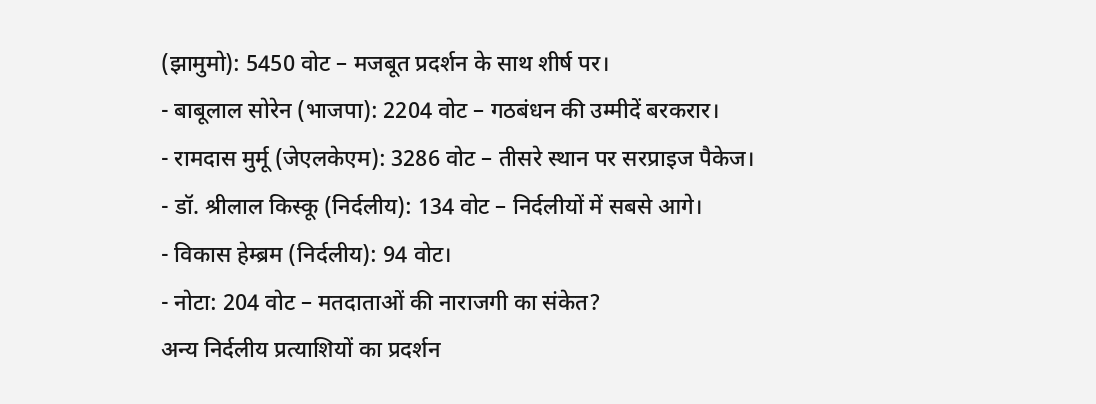(झामुमो): 5450 वोट – मजबूत प्रदर्शन के साथ शीर्ष पर।
- बाबूलाल सोरेन (भाजपा): 2204 वोट – गठबंधन की उम्मीदें बरकरार।
- रामदास मुर्मू (जेएलकेएम): 3286 वोट – तीसरे स्थान पर सरप्राइज पैकेज।
- डॉ. श्रीलाल किस्कू (निर्दलीय): 134 वोट – निर्दलीयों में सबसे आगे।
- विकास हेम्ब्रम (निर्दलीय): 94 वोट।
- नोटा: 204 वोट – मतदाताओं की नाराजगी का संकेत?
अन्य निर्दलीय प्रत्याशियों का प्रदर्शन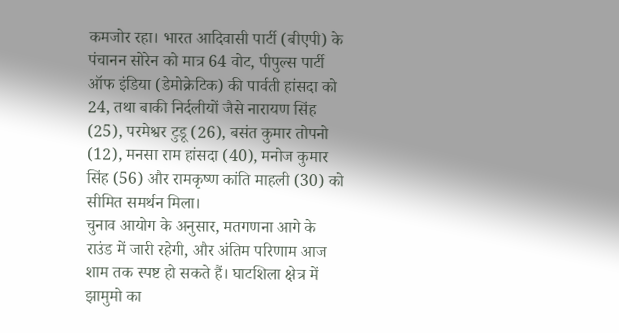कमजोर रहा। भारत आदिवासी पार्टी (बीएपी) के पंचानन सोरेन को मात्र 64 वोट, पीपुल्स पार्टी ऑफ इंडिया (डेमोक्रेटिक) की पार्वती हांसदा को 24, तथा बाकी निर्दलीयों जैसे नारायण सिंह (25), परमेश्वर टुडू (26), बसंत कुमार तोपनो (12), मनसा राम हांसदा (40), मनोज कुमार सिंह (56) और रामकृष्ण कांति माहली (30) को सीमित समर्थन मिला।
चुनाव आयोग के अनुसार, मतगणना आगे के राउंड में जारी रहेगी, और अंतिम परिणाम आज शाम तक स्पष्ट हो सकते हैं। घाटशिला क्षेत्र में झामुमो का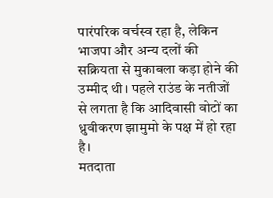पारंपरिक वर्चस्व रहा है, लेकिन भाजपा और अन्य दलों की सक्रियता से मुकाबला कड़ा होने की उम्मीद थी। पहले राउंड के नतीजों से लगता है कि आदिवासी वोटों का ध्रुवीकरण झामुमो के पक्ष में हो रहा है।
मतदाता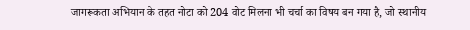जागरूकता अभियान के तहत नोटा को 204 वोट मिलना भी चर्चा का विषय बन गया है, जो स्थानीय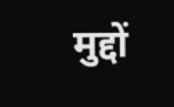मुद्दों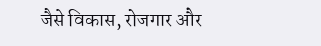जैसे विकास, रोजगार और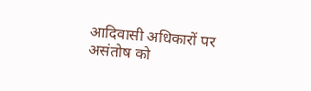आदिवासी अधिकारों पर असंतोष को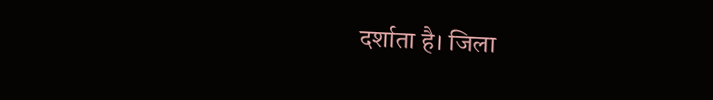दर्शाता है। जिला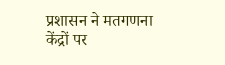प्रशासन ने मतगणना केंद्रों पर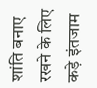शांति बनाए रखने के लिए कड़े इंतजाम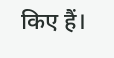किए हैं।